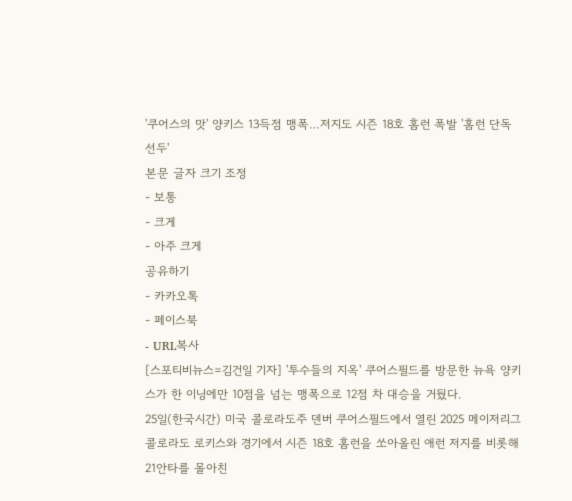'쿠어스의 맛' 양키스 13득점 맹폭…저지도 시즌 18호 홈런 폭발 '홈런 단독 선두'
본문 글자 크기 조정
- 보통
- 크게
- 아주 크게
공유하기
- 카카오톡
- 페이스북
- URL복사
[스포티비뉴스=김건일 기자] '투수들의 지옥' 쿠어스필드를 방문한 뉴욕 양키스가 한 이닝에만 10점을 넘는 맹폭으로 12점 차 대승을 거뒀다.
25일(한국시간) 미국 콜로라도주 덴버 쿠어스필드에서 열린 2025 메이저리그 콜로라도 로키스와 경기에서 시즌 18호 홈런을 쏘아올린 애런 저지를 비롯해 21안타를 몰아친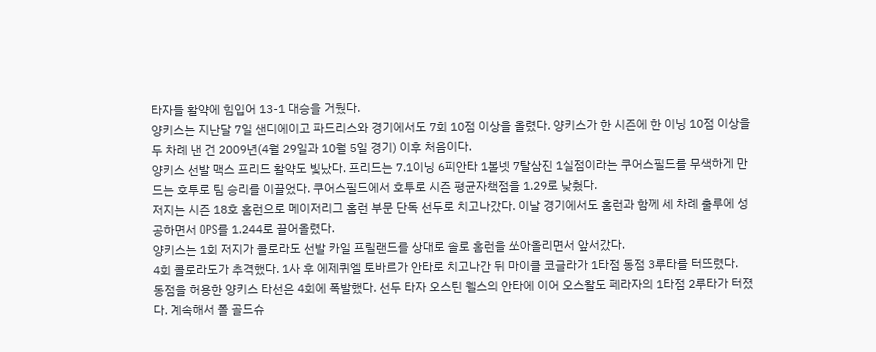타자들 활약에 힘입어 13-1 대승을 거뒀다.
양키스는 지난달 7일 샌디에이고 파드리스와 경기에서도 7회 10점 이상을 올렸다. 양키스가 한 시즌에 한 이닝 10점 이상을 두 차례 낸 건 2009년(4월 29일과 10월 5일 경기) 이후 처음이다.
양키스 선발 맥스 프리드 활약도 빛났다. 프리드는 7.1이닝 6피안타 1볼넷 7탈삼진 1실점이라는 쿠어스필드를 무색하게 만드는 호투로 팀 승리를 이끌었다. 쿠어스필드에서 호투로 시즌 평균자책점을 1.29로 낮췄다.
저지는 시즌 18호 홈런으로 메이저리그 홈런 부문 단독 선두로 치고나갔다. 이날 경기에서도 홈런과 함께 세 차례 출루에 성공하면서 OPS를 1.244로 끌어올렸다.
양키스는 1회 저지가 콜로라도 선발 카일 프릴랜드를 상대로 솔로 홈런을 쏘아올리면서 앞서갔다.
4회 콜로라도가 추격했다. 1사 후 에제퀴엘 토바르가 안타로 치고나간 뒤 마이클 코글라가 1타점 동점 3루타를 터뜨렸다.
동점을 허용한 양키스 타선은 4회에 폭발했다. 선두 타자 오스틴 웰스의 안타에 이어 오스왈도 페라자의 1타점 2루타가 터졌다. 계속해서 폴 골드슈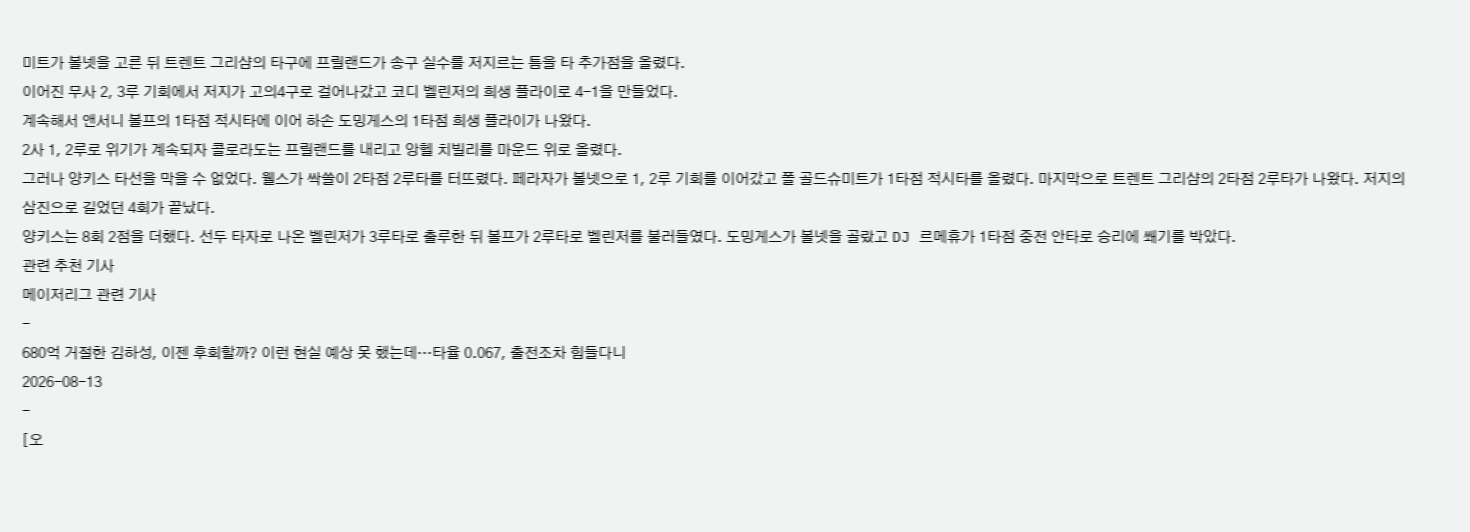미트가 볼넷을 고른 뒤 트렌트 그리샴의 타구에 프릴랜드가 송구 실수를 저지르는 틈을 타 추가점을 올렸다.
이어진 무사 2, 3루 기회에서 저지가 고의4구로 걸어나갔고 코디 벨린저의 희생 플라이로 4-1을 만들었다.
계속해서 앤서니 볼프의 1타점 적시타에 이어 하손 도밍게스의 1타점 희생 플라이가 나왔다.
2사 1, 2루로 위기가 계속되자 콜로라도는 프릴랜드를 내리고 앙헬 치빌리를 마운드 위로 올렸다.
그러나 양키스 타선을 막을 수 없었다. 웰스가 싹쓸이 2타점 2루타를 터뜨렸다. 페라자가 볼넷으로 1, 2루 기회를 이어갔고 폴 골드슈미트가 1타점 적시타를 올렸다. 마지막으로 트렌트 그리샴의 2타점 2루타가 나왔다. 저지의 삼진으로 길었던 4회가 끝났다.
양키스는 8회 2점을 더했다. 선두 타자로 나온 벨린저가 3루타로 출루한 뒤 볼프가 2루타로 벨린저를 불러들였다. 도밍게스가 볼넷을 골랐고 DJ 르메휴가 1타점 중전 안타로 승리에 쐐기를 박았다.
관련 추천 기사
메이저리그 관련 기사
-
680억 거절한 김하성, 이젠 후회할까? 이런 현실 예상 못 했는데…타율 0.067, 출전조차 힘들다니
2026-08-13
-
[오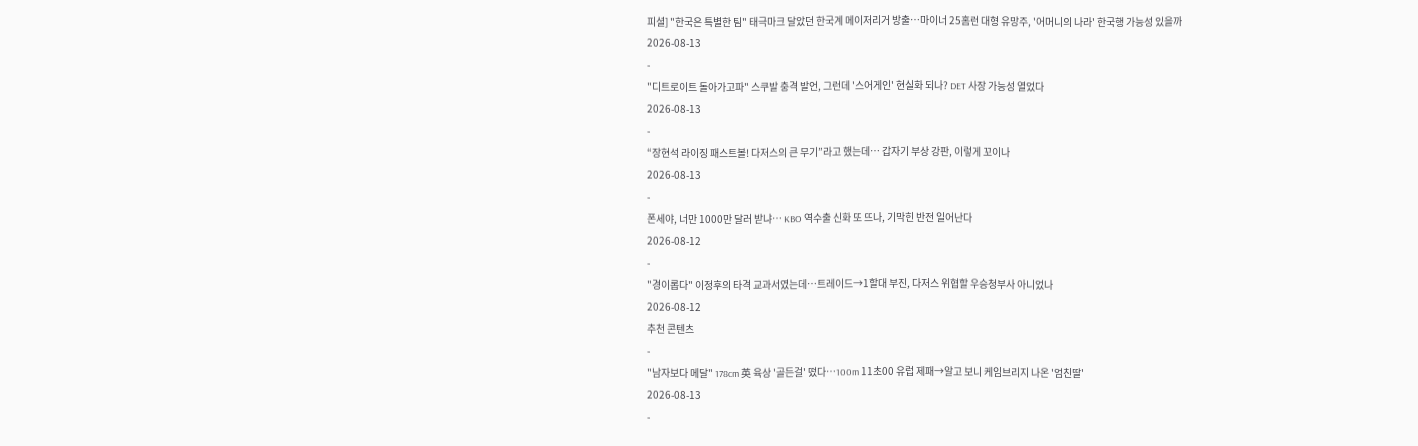피셜] "한국은 특별한 팀" 태극마크 달았던 한국계 메이저리거 방출…마이너 25홈런 대형 유망주, '어머니의 나라' 한국행 가능성 있을까
2026-08-13
-
"디트로이트 돌아가고파" 스쿠발 충격 발언, 그런데 '스어게인' 현실화 되나? DET 사장 가능성 열었다
2026-08-13
-
“장현석 라이징 패스트볼! 다저스의 큰 무기”라고 했는데… 갑자기 부상 강판, 이렇게 꼬이나
2026-08-13
-
폰세야, 너만 1000만 달러 받냐… KBO 역수출 신화 또 뜨나, 기막힌 반전 일어난다
2026-08-12
-
"경이롭다" 이정후의 타격 교과서였는데…트레이드→1할대 부진, 다저스 위협할 우승청부사 아니었나
2026-08-12
추천 콘텐츠
-
"남자보다 메달" 178cm 英 육상 '골든걸' 떴다…100m 11초00 유럽 제패→알고 보니 케임브리지 나온 '엄친딸'
2026-08-13
-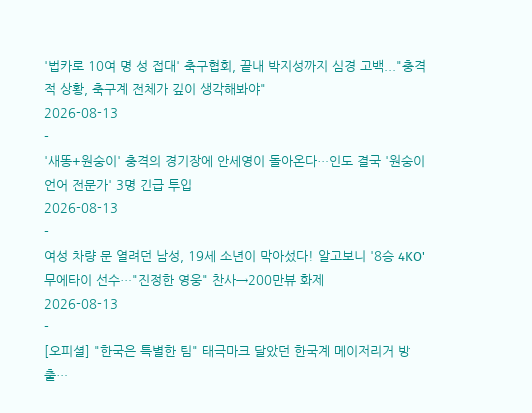'법카로 10여 명 성 접대' 축구협회, 끝내 박지성까지 심경 고백..."충격적 상황, 축구계 전체가 깊이 생각해봐야"
2026-08-13
-
'새똥+원숭이' 충격의 경기장에 안세영이 돌아온다…인도 결국 '원숭이 언어 전문가' 3명 긴급 투입
2026-08-13
-
여성 차량 문 열려던 남성, 19세 소년이 막아섰다! 알고보니 '8승 4KO' 무에타이 선수…"진정한 영웅" 찬사→200만뷰 화제
2026-08-13
-
[오피셜] "한국은 특별한 팀" 태극마크 달았던 한국계 메이저리거 방출…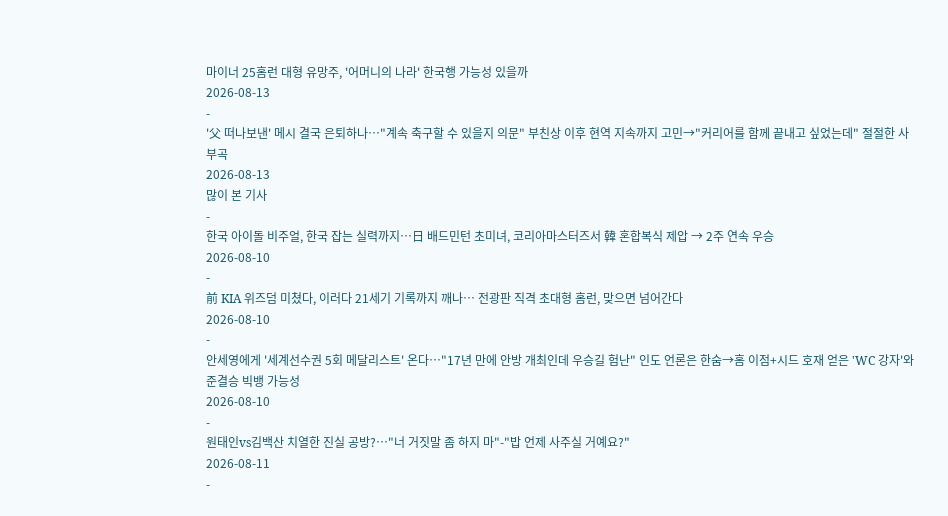마이너 25홈런 대형 유망주, '어머니의 나라' 한국행 가능성 있을까
2026-08-13
-
'父 떠나보낸' 메시 결국 은퇴하나…"계속 축구할 수 있을지 의문" 부친상 이후 현역 지속까지 고민→"커리어를 함께 끝내고 싶었는데" 절절한 사부곡
2026-08-13
많이 본 기사
-
한국 아이돌 비주얼, 한국 잡는 실력까지…日 배드민턴 초미녀, 코리아마스터즈서 韓 혼합복식 제압 → 2주 연속 우승
2026-08-10
-
前 KIA 위즈덤 미쳤다, 이러다 21세기 기록까지 깨나… 전광판 직격 초대형 홈런, 맞으면 넘어간다
2026-08-10
-
안세영에게 '세계선수권 5회 메달리스트' 온다…"17년 만에 안방 개최인데 우승길 험난" 인도 언론은 한숨→홈 이점+시드 호재 얻은 'WC 강자'와 준결승 빅뱅 가능성
2026-08-10
-
원태인vs김백산 치열한 진실 공방?…"너 거짓말 좀 하지 마"-"밥 언제 사주실 거예요?"
2026-08-11
-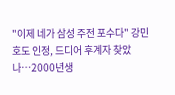"이제 네가 삼성 주전 포수다" 강민호도 인정, 드디어 후계자 찾았나…2000년생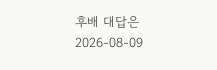후배 대답은
2026-08-09